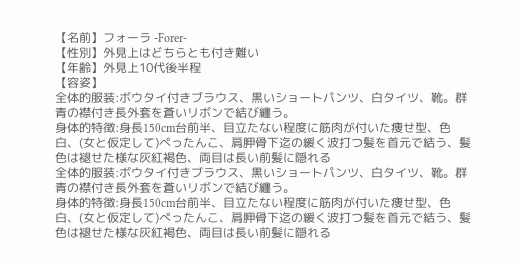【名前】フォーラ -Forer-
【性別】外見上はどちらとも付き難い
【年齢】外見上10代後半程
【容姿】
全体的服装:ボウタイ付きブラウス、黒いショートパンツ、白タイツ、靴。群青の襟付き長外套を蒼いリボンで結び纏う。
身体的特徴:身長150cm台前半、目立たない程度に筋肉が付いた痩せ型、色白、(女と仮定して)ぺったんこ、肩胛骨下迄の緩く波打つ髪を首元で結う、髪色は褪せた様な灰紅褐色、両目は長い前髪に隠れる
全体的服装:ボウタイ付きブラウス、黒いショートパンツ、白タイツ、靴。群青の襟付き長外套を蒼いリボンで結び纏う。
身体的特徴:身長150cm台前半、目立たない程度に筋肉が付いた痩せ型、色白、(女と仮定して)ぺったんこ、肩胛骨下迄の緩く波打つ髪を首元で結う、髪色は褪せた様な灰紅褐色、両目は長い前髪に隠れる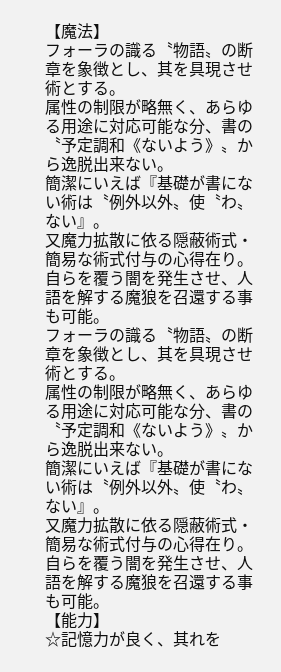【魔法】
フォーラの識る〝物語〟の断章を象徴とし、其を具現させ術とする。
属性の制限が略無く、あらゆる用途に対応可能な分、書の〝予定調和《ないよう》〟から逸脱出来ない。
簡潔にいえば『基礎が書にない術は〝例外以外〟使〝わ〟ない』。
又魔力拡散に依る隠蔽術式・簡易な術式付与の心得在り。
自らを覆う闇を発生させ、人語を解する魔狼を召還する事も可能。
フォーラの識る〝物語〟の断章を象徴とし、其を具現させ術とする。
属性の制限が略無く、あらゆる用途に対応可能な分、書の〝予定調和《ないよう》〟から逸脱出来ない。
簡潔にいえば『基礎が書にない術は〝例外以外〟使〝わ〟ない』。
又魔力拡散に依る隠蔽術式・簡易な術式付与の心得在り。
自らを覆う闇を発生させ、人語を解する魔狼を召還する事も可能。
【能力】
☆記憶力が良く、其れを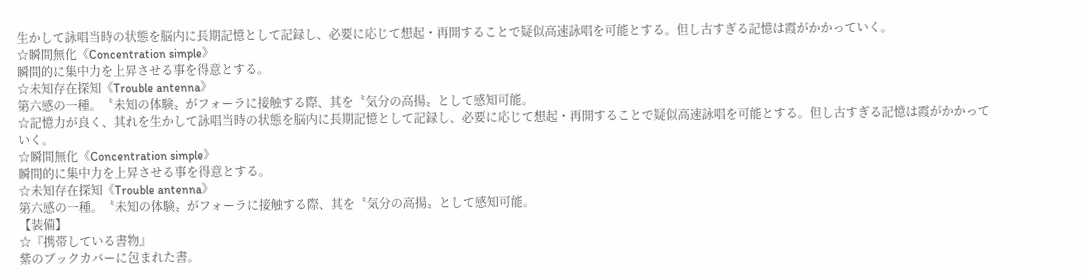生かして詠唱当時の状態を脳内に長期記憶として記録し、必要に応じて想起・再開することで疑似高速詠唱を可能とする。但し古すぎる記憶は霞がかかっていく。
☆瞬間無化《Concentration simple》
瞬間的に集中力を上昇させる事を得意とする。
☆未知存在探知《Trouble antenna》
第六感の一種。〝未知の体験〟がフォーラに接触する際、其を〝気分の高揚〟として感知可能。
☆記憶力が良く、其れを生かして詠唱当時の状態を脳内に長期記憶として記録し、必要に応じて想起・再開することで疑似高速詠唱を可能とする。但し古すぎる記憶は霞がかかっていく。
☆瞬間無化《Concentration simple》
瞬間的に集中力を上昇させる事を得意とする。
☆未知存在探知《Trouble antenna》
第六感の一種。〝未知の体験〟がフォーラに接触する際、其を〝気分の高揚〟として感知可能。
【装備】
☆『携帯している書物』
紫のブックカバーに包まれた書。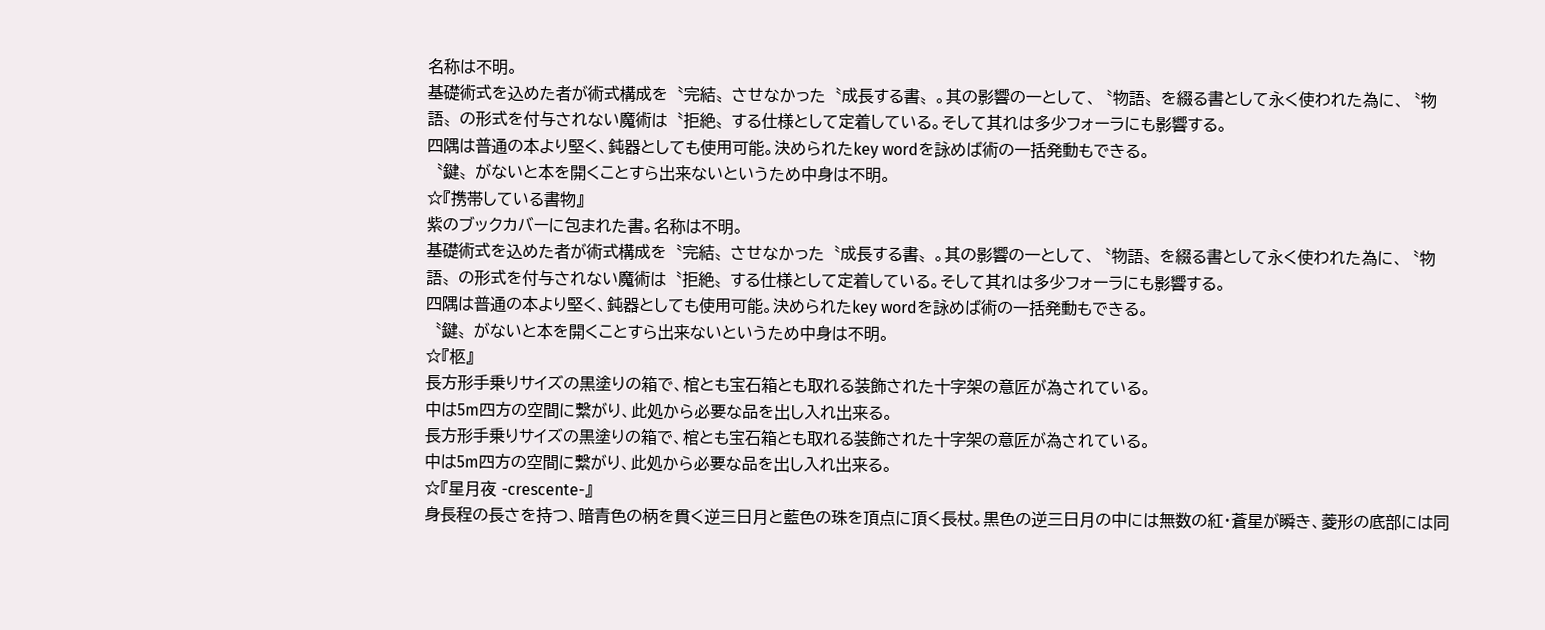名称は不明。
基礎術式を込めた者が術式構成を〝完結〟させなかった〝成長する書〟。其の影響の一として、〝物語〟を綴る書として永く使われた為に、〝物語〟の形式を付与されない魔術は〝拒絶〟する仕様として定着している。そして其れは多少フォーラにも影響する。
四隅は普通の本より堅く、鈍器としても使用可能。決められたkey wordを詠めば術の一括発動もできる。
〝鍵〟がないと本を開くことすら出来ないというため中身は不明。
☆『携帯している書物』
紫のブックカバーに包まれた書。名称は不明。
基礎術式を込めた者が術式構成を〝完結〟させなかった〝成長する書〟。其の影響の一として、〝物語〟を綴る書として永く使われた為に、〝物語〟の形式を付与されない魔術は〝拒絶〟する仕様として定着している。そして其れは多少フォーラにも影響する。
四隅は普通の本より堅く、鈍器としても使用可能。決められたkey wordを詠めば術の一括発動もできる。
〝鍵〟がないと本を開くことすら出来ないというため中身は不明。
☆『柩』
長方形手乗りサイズの黒塗りの箱で、棺とも宝石箱とも取れる装飾された十字架の意匠が為されている。
中は5m四方の空間に繋がり、此処から必要な品を出し入れ出来る。
長方形手乗りサイズの黒塗りの箱で、棺とも宝石箱とも取れる装飾された十字架の意匠が為されている。
中は5m四方の空間に繋がり、此処から必要な品を出し入れ出来る。
☆『星月夜 -crescente-』
身長程の長さを持つ、暗青色の柄を貫く逆三日月と藍色の珠を頂点に頂く長杖。黒色の逆三日月の中には無数の紅・蒼星が瞬き、菱形の底部には同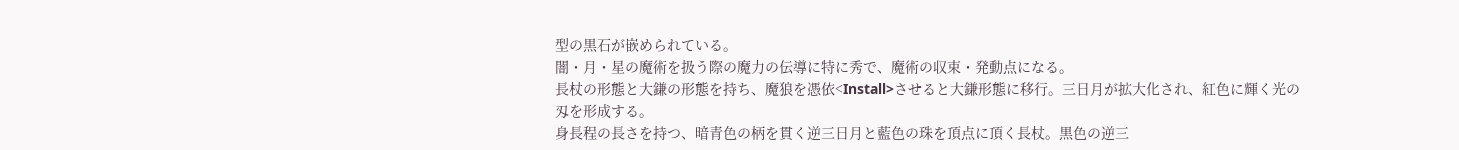型の黒石が嵌められている。
闇・月・星の魔術を扱う際の魔力の伝導に特に秀で、魔術の収束・発動点になる。
長杖の形態と大鎌の形態を持ち、魔狼を憑依<Install>させると大鎌形態に移行。三日月が拡大化され、紅色に輝く光の刄を形成する。
身長程の長さを持つ、暗青色の柄を貫く逆三日月と藍色の珠を頂点に頂く長杖。黒色の逆三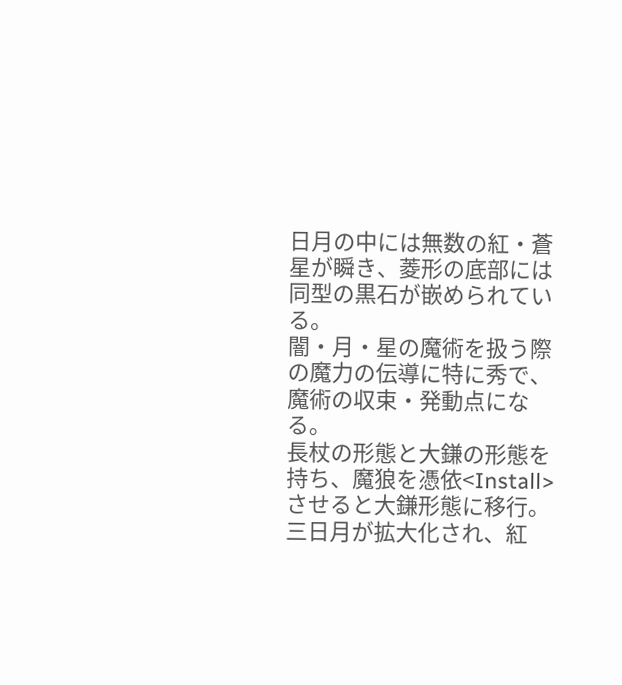日月の中には無数の紅・蒼星が瞬き、菱形の底部には同型の黒石が嵌められている。
闇・月・星の魔術を扱う際の魔力の伝導に特に秀で、魔術の収束・発動点になる。
長杖の形態と大鎌の形態を持ち、魔狼を憑依<Install>させると大鎌形態に移行。三日月が拡大化され、紅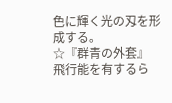色に輝く光の刄を形成する。
☆『群青の外套』
飛行能を有するら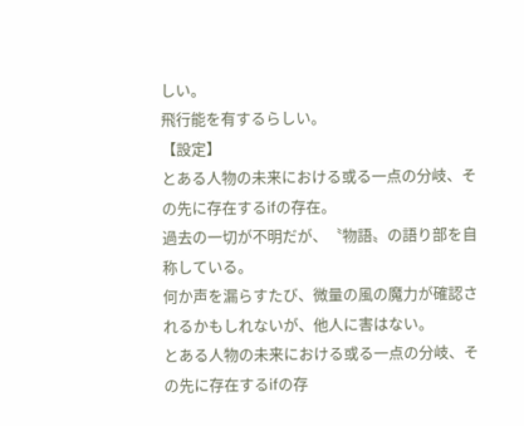しい。
飛行能を有するらしい。
【設定】
とある人物の未来における或る一点の分岐、その先に存在するifの存在。
過去の一切が不明だが、〝物語〟の語り部を自称している。
何か声を漏らすたび、微量の風の魔力が確認されるかもしれないが、他人に害はない。
とある人物の未来における或る一点の分岐、その先に存在するifの存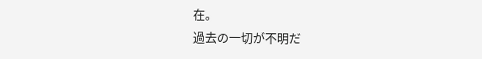在。
過去の一切が不明だ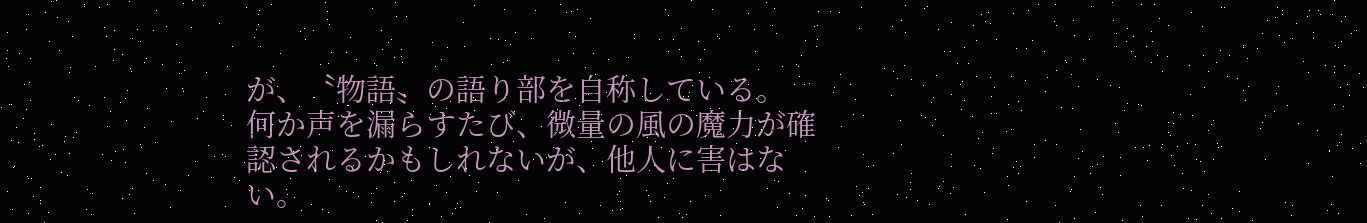が、〝物語〟の語り部を自称している。
何か声を漏らすたび、微量の風の魔力が確認されるかもしれないが、他人に害はない。